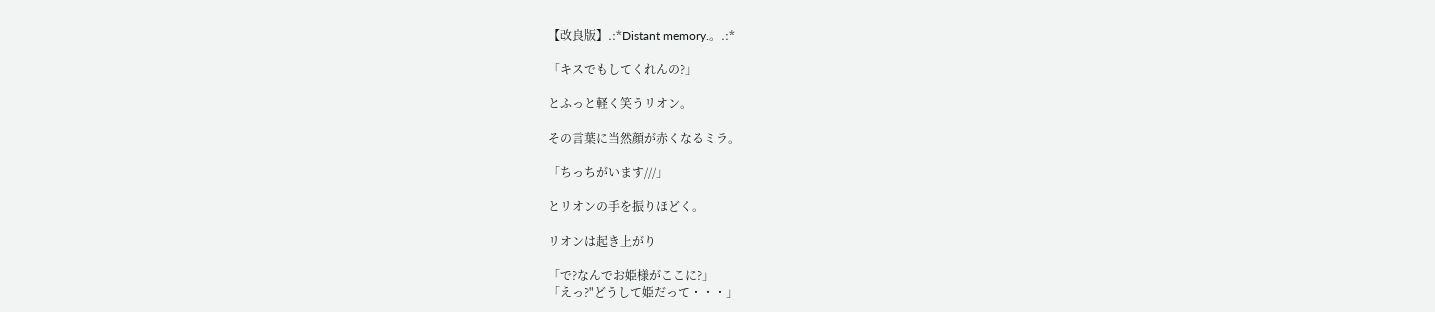【改良版】.:*Distant memory.。.:*

「キスでもしてくれんの?」

とふっと軽く笑うリオン。

その言葉に当然顔が赤くなるミラ。

「ちっちがいます///」

とリオンの手を振りほどく。

リオンは起き上がり

「で?なんでお姫様がここに?」
「えっ?"どうして姫だって・・・」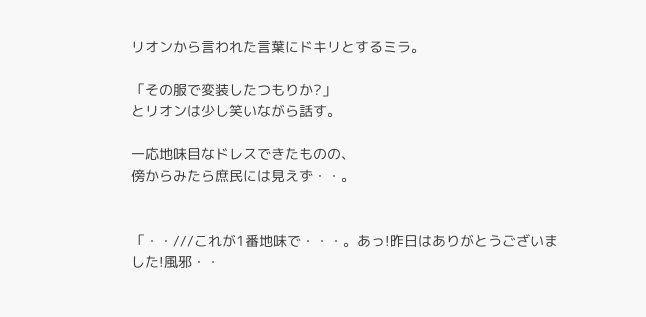リオンから言われた言葉にドキリとするミラ。

「その服で変装したつもりか?」
とリオンは少し笑いながら話す。

一応地味目なドレスできたものの、
傍からみたら庶民には見えず・・。


「・・///これが1番地味で・・・。あっ!昨日はありがとうございました!風邪・・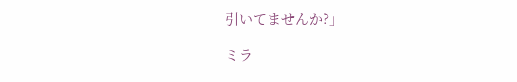引いてませんか?」

ミラ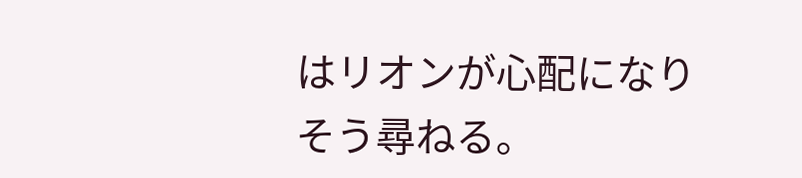はリオンが心配になり
そう尋ねる。